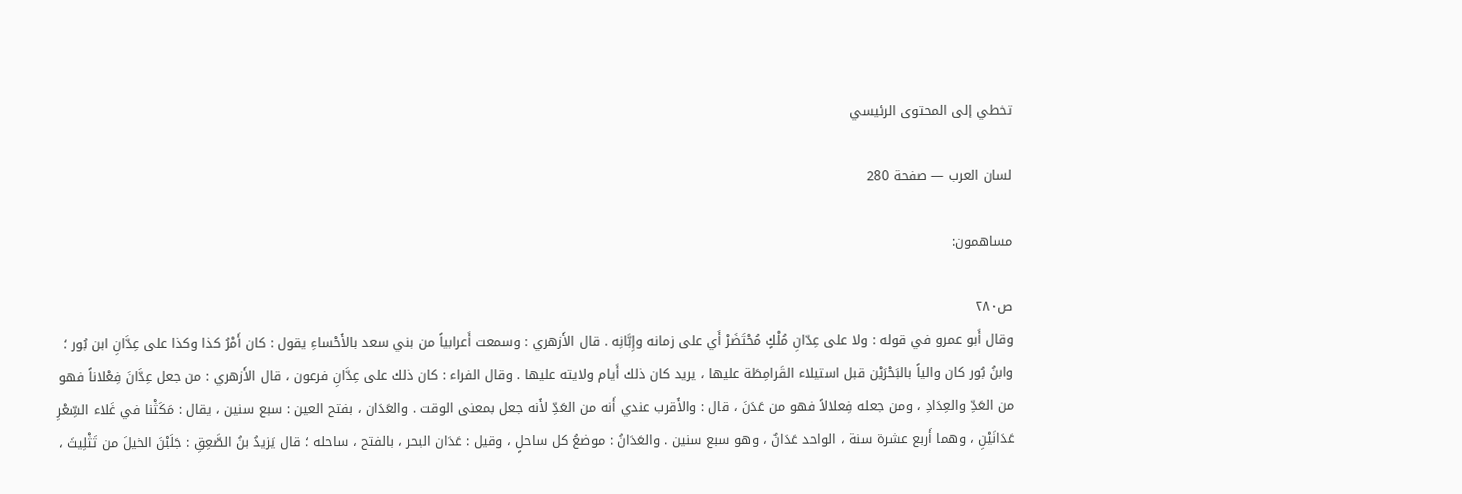تخطي إلى المحتوى الرئيسي

لسان العرب — صفحة 280

مساهمون:

ص٢٨٠
وقال أَبو عمرو في قوله : ولا على عِدّانِ مُلْكٍ مُحْتَضَرْ أَي على زمانه وإِبَّانِه . قال الأَزهري : وسمعت أَعرابياً من بني سعد بالأَحْساءِ يقول : كان أَمْرُ كذا وكذا على عِدَّانِ ابن بُور ؛ وابنُ بُور كان والياً بالبَحْرَيْن قبل استيلاء القَرامِطَة عليها ، يريد كان ذلك أَيام ولايته عليها . وقال الفراء : كان ذلك على عِدَّانِ فرعون ، قال الأَزهري : من جعل عِدَّانَ فِعْلاناً فهو من العَدِّ والعِدَادِ ، ومن جعله فِعلالاً فهو من عَدَنَ ، قال : والأَقرب عندي أَنه من العَدِّ لأَنه جعل بمعنى الوقت . والعَدَان ، بفتح العين : سبع سنين ، يقال : مَكَثْنا في غَلاء السِّعْرِ عَدَانَيْنِ ، وهما أَربع عشرة سنة ، الواحد عَدَانٌ ، وهو سبع سنين . والعَدَانُ : موضعُ كل ساحلٍ ، وقيل : عَدَان البحر ، بالفتح ، ساحله ؛ قال يَزيدُ بنُ الصَّعِقِ : جَلَبْنَ الخيلَ من تَثْلِيثَ ،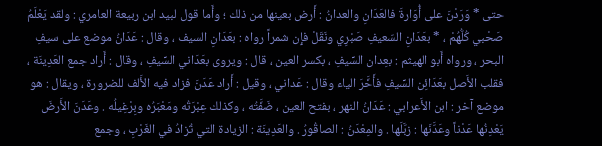حتى * وَرَدْنَ على أُوَارةَ فالعَدَانِ والعدانُ : أَرض بعينها من ذلك ؛ وأَما قول لبيد ابن ربيعة العامري : ولقد يَعْلَمُ صَحْبي كُلُّهُمْ ، * بعَدَانِ السّعيفِ صَبْرِي ونَقَلْ فإِن شمراً رواه : بعَدَانِ السيف ، وقال : عَدَانُ موضع على سيفِ البحر ، ورواه أَبو الهيثم : بعِدان السِّيفِ ، بكسر العين ، قال : ويروى بعَدَاني السِّيفِ ، وقال : أَراد جمع العَدِينَة ، فقلب الأَصل بعَدَائِن السِّيفِ فأَخَّرَ الياء وقال : عَداني ، وقيل : أَراد عَدَنَ فزاد فيه الأَلف للضرورة ، ويقال : هو موضع آخر : ابن الأَعرابي : عَدَانُ النهر ، بفتح العين ، ضَفَّتُه ، وكذلك عِبْرَتُه ومَعْبَرُه وبِرْغِيلُه . وعَدَنَ الأَرضَ يَعْدِنُها عَدْناً وعَدَّنَها : زبَّلَها . والمِعْدَنُ : الصاقُورُ . والعَدِينَة : الزيادة التي تُزادُ في الغَرْبِ ، وجمع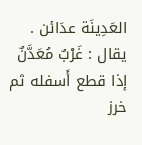العَدِينَة عدَائن . يقال : غَرْبٌ مُعَدَّنٌ إذا قطع أَسفله ثم خرز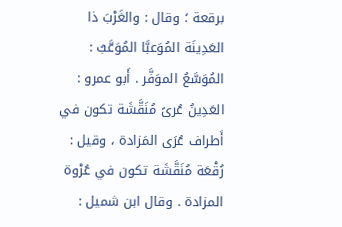برقعة ؛ وقال : والغَرْبَ ذا العَدِينَة المُوَعبَّا المُوَعَّبُ : المُوَسَّعُ الموَفَّر . أَبو عمرو : العَدِينُ عُرىً مُنَقَّشَة تكون في أَطراف عُرَى المَزادة ، وقيل : رُقْعَة مُنَقَّشَة تكون في عُرْوة المزادة . وقال ابن شميل :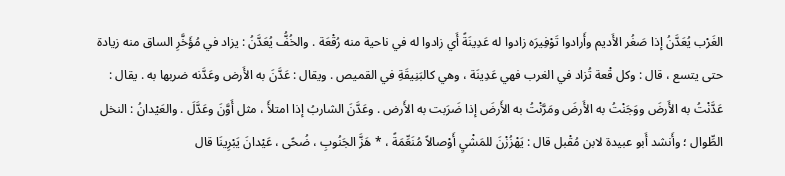الغَرْب يُعَدَّنُ إذا صَغُر الأَديم وأَرادوا تَوْفِيرَه زادوا له عَدِينَةً أَي زادوا له في ناحية منه رُقْعَة . والخُفُّ يُعَدَّنُ : يزاد في مُؤَخَّرِ الساق منه زيادة حتى يتسع ، قال : وكل قْعة تُزاد في الغرب فهي عَدِينَة ، وهي كالبَنِيقَةِ في القميص . ويقال : عَدَّنَ به الأَرض وعَدَّنه ضربها به . يقال : عَدَّنْتُ به الأَرضَ ووَجَنْتُ به الأَرضَ ومَرَّنْتُ به الأَرضَ إذا ضَرَبت به الأَرض . وعَدَّنَ الشاربُ إذا امتلأَ ، مثل أَوَّنَ وعَدَّلَ . والعَيْدانُ : النخل الطِّوال ؛ وأَنشد أَبو عبيدة لابن مُقْبل قال : يَهْزُزْنَ للمَشْيِ أَوْصالاً مُنَعِّمَةً ، * هَزَّ الجَنُوبِ ، ضُحًى ، عَيْدانَ يَبْرِينَا قال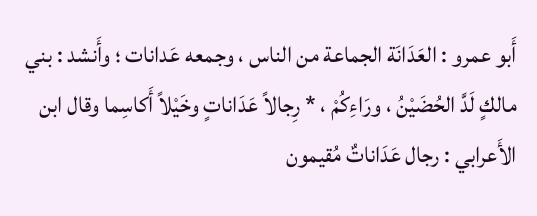أَبو عمرو : العَدَانَة الجماعة من الناس ، وجمعه عَدانات ؛ وأَنشد : بني مالكٍ لَدَّ الحُضَيْنُ ، ورَاءِكُمْ ، * رِجالاً عَدَاناتٍ وخَيْلاً أَكاسِما وقال ابن الأَعرابي : رجال عَدَاناتٌ مُقيمون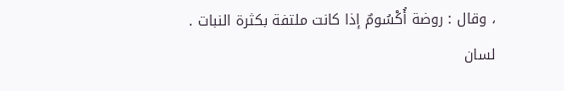، وقال : روضة أُكْسُومٌ إذا كانت ملتفة بكثرة النبات .
لسان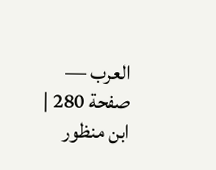العرب — صفحة 280 | ابن منظور